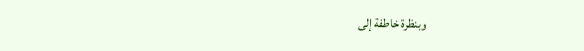وبنظرة خاطفة إلى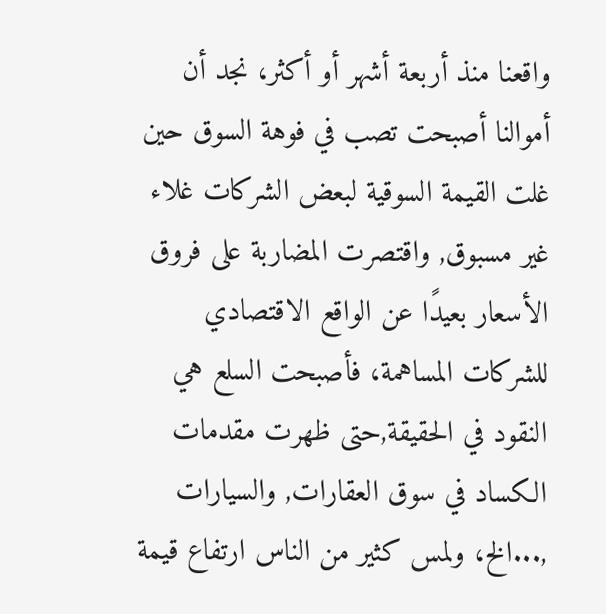واقعنا منذ أربعة أشهر أو أكثر، نجد أن أموالنا أصبحت تصب في فوهة السوق حين غلت القيمة السوقية لبعض الشركات غلاء غير مسبوق, واقتصرت المضاربة على فروق الأسعار بعيدًا عن الواقع الاقتصادي للشركات المساهمة، فأصبحت السلع هي النقود في الحقيقة,حتى ظهرت مقدمات الكساد في سوق العقارات, والسيارات ,...الخ، ولمس كثير من الناس ارتفاع قيمة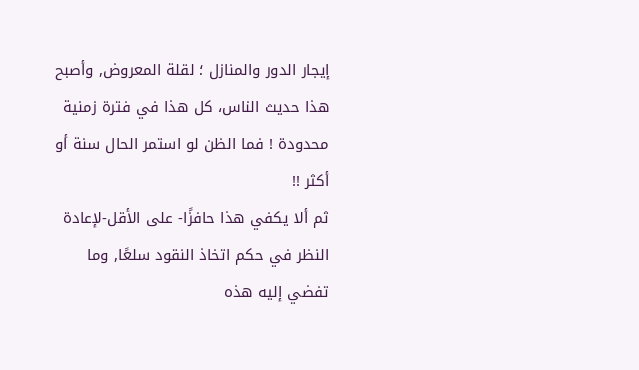إيجار الدور والمنازل ؛ لقلة المعروض, وأصبح هذا حديث الناس، كل هذا في فترة زمنية محدودة ! فما الظن لو استمر الحال سنة أو أكثر !!
ثم ألا يكفي هذا حافزًا- على الأقل-لإعادة النظر في حكم اتخاذ النقود سلعًا, وما تفضي إليه هذه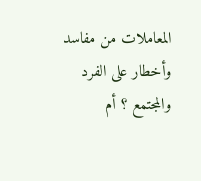المعاملات من مفاسد وأخطار على الفرد والمجتمع ؟ أم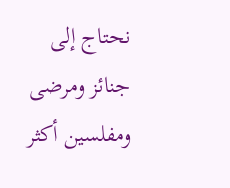نحتاج إلى جنائز ومرضى ومفلسين أكثر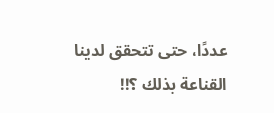عددًا، حتى تتحقق لدينا القناعة بذلك ؟!!